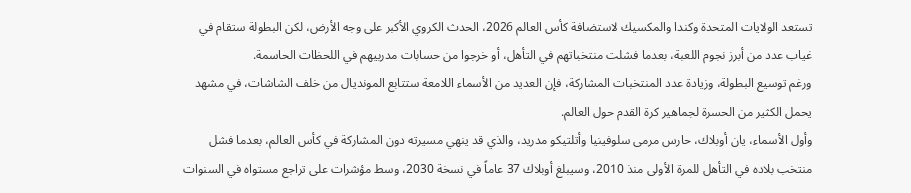تستعد الولايات المتحدة وكندا والمكسيك لاستضافة كأس العالم 2026، الحدث الكروي الأكبر على وجه الأرض، لكن البطولة ستقام في غياب عدد من أبرز نجوم اللعبة، بعدما فشلت منتخباتهم في التأهل، أو خرجوا من حسابات مدربيهم في اللحظات الحاسمة.
ورغم توسيع البطولة، وزيادة عدد المنتخبات المشاركة، فإن العديد من الأسماء اللامعة ستتابع المونديال من خلف الشاشات، في مشهد يحمل الكثير من الحسرة لجماهير كرة القدم حول العالم.
وأول الأسماء، يان أوبلاك، حارس مرمى سلوفينيا وأتلتيكو مدريد، والذي قد ينهي مسيرته دون المشاركة في كأس العالم، بعدما فشل منتخب بلاده في التأهل للمرة الأولى منذ 2010، وسيبلغ أوبلاك 37 عاماً في نسخة 2030، وسط مؤشرات على تراجع مستواه في السنوات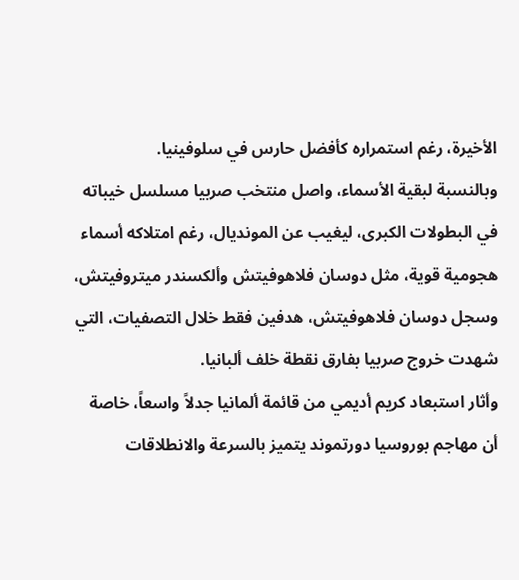الأخيرة، رغم استمراره كأفضل حارس في سلوفينيا.
وبالنسبة لبقية الأسماء، واصل منتخب صربيا مسلسل خيباته في البطولات الكبرى، ليغيب عن المونديال، رغم امتلاكه أسماء هجومية قوية، مثل دوسان فلاهوفيتش وألكسندر ميتروفيتش، وسجل دوسان فلاهوفيتش، هدفين فقط خلال التصفيات، التي شهدت خروج صربيا بفارق نقطة خلف ألبانيا.
وأثار استبعاد كريم أديمي من قائمة ألمانيا جدلاً واسعاً، خاصة أن مهاجم بوروسيا دورتموند يتميز بالسرعة والانطلاقات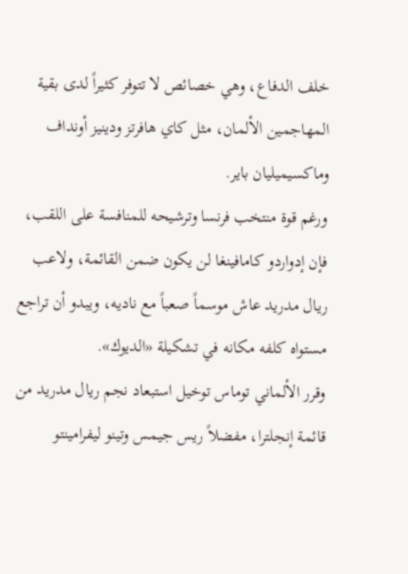خلف الدفاع، وهي خصائص لا تتوفر كثيراً لدى بقية المهاجمين الألمان، مثل كاي هافرتز ودينيز أونداف وماكسيميليان باير.
ورغم قوة منتخب فرنسا وترشيحه للمنافسة على اللقب، فإن إدواردو كامافينغا لن يكون ضمن القائمة، ولاعب ريال مدريد عاش موسماً صعباً مع ناديه، ويبدو أن تراجع مستواه كلفه مكانه في تشكيلة «الديوك».
وقرر الألماني توماس توخيل استبعاد نجم ريال مدريد من قائمة إنجلترا، مفضلاً ريس جيمس وتينو ليفرامينتو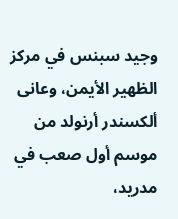وجيد سبنس في مركز الظهير الأيمن، وعانى ألكسندر أرنولد من موسم أول صعب في مدريد،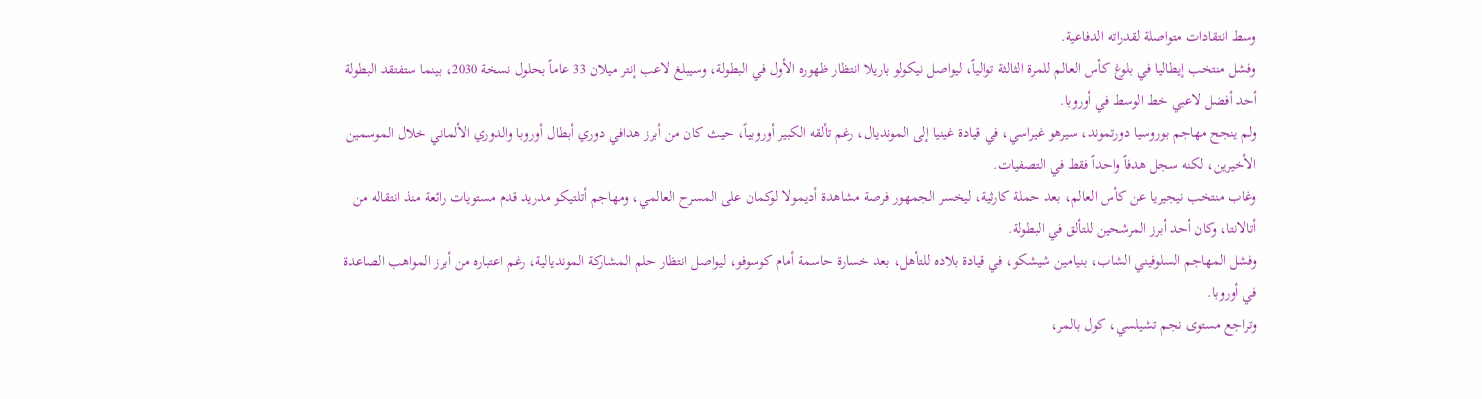وسط انتقادات متواصلة لقدراته الدفاعية.
وفشل منتخب إيطاليا في بلوغ كأس العالم للمرة الثالثة توالياً، ليواصل نيكولو باريلا انتظار ظهوره الأول في البطولة، وسيبلغ لاعب إنتر ميلان 33 عاماً بحلول نسخة 2030، بينما ستفتقد البطولة أحد أفضل لاعبي خط الوسط في أوروبا.
ولم ينجح مهاجم بوروسيا دورتموند، سيرهو غيراسي، في قيادة غينيا إلى المونديال، رغم تألقه الكبير أوروبياً، حيث كان من أبرز هدافي دوري أبطال أوروبا والدوري الألماني خلال الموسمين الأخيرين، لكنه سجل هدفاً واحداً فقط في التصفيات.
وغاب منتخب نيجيريا عن كأس العالم، بعد حملة كارثية، ليخسر الجمهور فرصة مشاهدة أديمولا لوكمان على المسرح العالمي، ومهاجم أتلتيكو مدريد قدم مستويات رائعة منذ انتقاله من أتالانتا، وكان أحد أبرز المرشحين للتألق في البطولة.
وفشل المهاجم السلوفيني الشاب، بنيامين شيشكو، في قيادة بلاده للتأهل، بعد خسارة حاسمة أمام كوسوفو، ليواصل انتظار حلم المشاركة المونديالية، رغم اعتباره من أبرز المواهب الصاعدة في أوروبا.
وتراجع مستوى نجم تشيلسي، كول بالمر،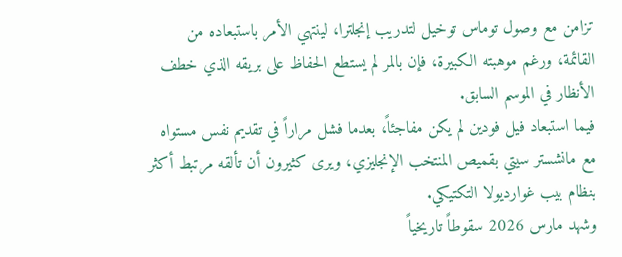تزامن مع وصول توماس توخيل لتدريب إنجلترا، لينتهي الأمر باستبعاده من القائمة، ورغم موهبته الكبيرة، فإن بالمر لم يستطع الحفاظ على بريقه الذي خطف الأنظار في الموسم السابق.
فيما استبعاد فيل فودين لم يكن مفاجئاً، بعدما فشل مراراً في تقديم نفس مستواه مع مانشستر سيتي بقميص المنتخب الإنجليزي، ويرى كثيرون أن تألقه مرتبط أكثر بنظام بيب غوارديولا التكتيكي.
وشهد مارس 2026 سقوطاً تاريخياً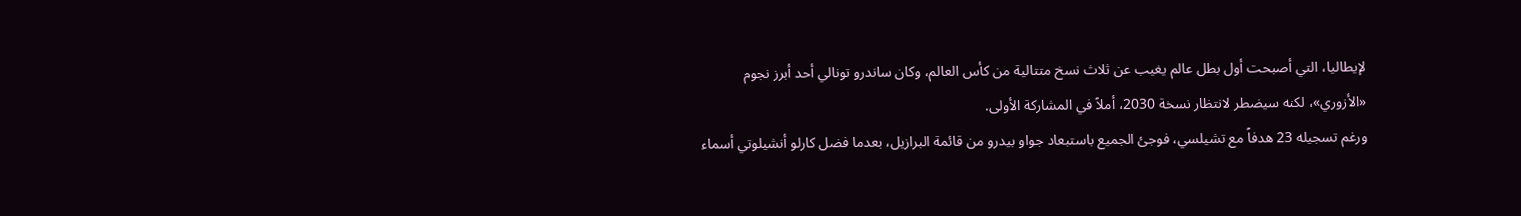لإيطاليا، التي أصبحت أول بطل عالم يغيب عن ثلاث نسخ متتالية من كأس العالم، وكان ساندرو تونالي أحد أبرز نجوم «الأزوري»، لكنه سيضطر لانتظار نسخة 2030، أملاً في المشاركة الأولى.
ورغم تسجيله 23 هدفاً مع تشيلسي، فوجئ الجميع باستبعاد جواو بيدرو من قائمة البرازيل، بعدما فضل كارلو أنشيلوتي أسماء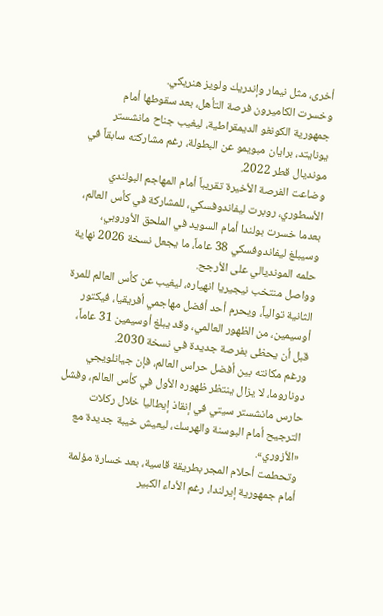أخرى، مثل نيمار وإندريك ولويز هنريكي.
وخسرت الكاميرون فرصة التأهل، بعد سقوطها أمام جمهورية الكونغو الديمقراطية، ليغيب جناح مانشستر يونايتد، برايان مبويمو عن البطولة، رغم مشاركته سابقاً في مونديال قطر 2022.
وضاعت الفرصة الأخيرة تقريباً أمام المهاجم البولندي الأسطوري، روبرت ليفاندوفسكي، للمشاركة في كأس العالم، بعدما خسرت بولندا أمام السويد في الملحق الأوروبي، وسيبلغ ليفاندوفسكي 38 عاماً، ما يجعل نسخة 2026 نهاية حلمه المونديالي على الأرجح.
وواصل منتخب نيجيريا انهياره، ليغيب عن كأس العالم للمرة الثانية توالياً، ويحرم أحد أفضل مهاجمي أفريقيا، فيكتور أوسيمين، من الظهور العالمي، وقد يبلغ أوسيمين 31 عاماً، قبل أن يحظى بفرصة جديدة في نسخة 2030.
ورغم مكانته بين أفضل حراس العالم، فإن جيانلويجي دوناروما، لا يزال ينتظر ظهوره الأول في كأس العالم، وفشل حارس مانشستر سيتي في إنقاذ إيطاليا خلال ركلات الترجيح أمام البوسنة والهرسك، ليعيش خيبة جديدة مع «الأزوري».
وتحطمت أحلام المجر بطريقة قاسية، بعد خسارة مؤلمة أمام جمهورية إيرلندا، رغم الأداء الكبير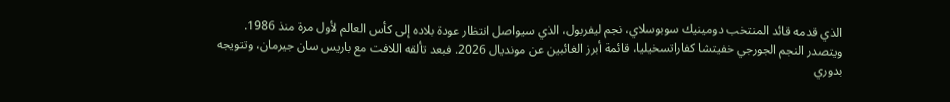الذي قدمه قائد المنتخب دومينيك سوبوسلاي، نجم ليفربول، الذي سيواصل انتظار عودة بلاده إلى كأس العالم لأول مرة منذ 1986.
ويتصدر النجم الجورجي خفيتشا كفاراتسخيليا، قائمة أبرز الغائبين عن مونديال 2026. فبعد تألقه اللافت مع باريس سان جيرمان، وتتويجه بدوري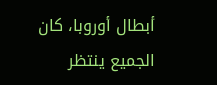أبطال أوروبا، كان الجميع ينتظر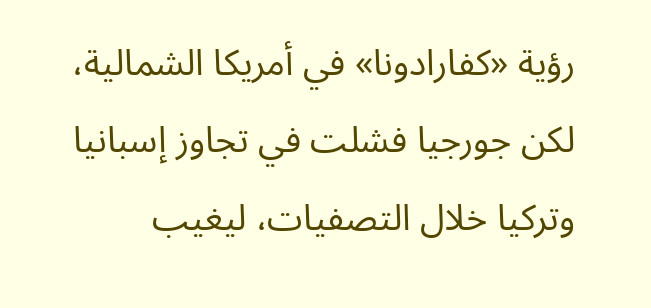رؤية «كفارادونا» في أمريكا الشمالية، لكن جورجيا فشلت في تجاوز إسبانيا وتركيا خلال التصفيات، ليغيب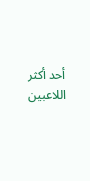أحد أكثر اللاعبين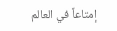إمتاعاً في العالم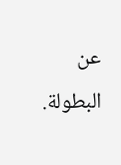عن البطولة.